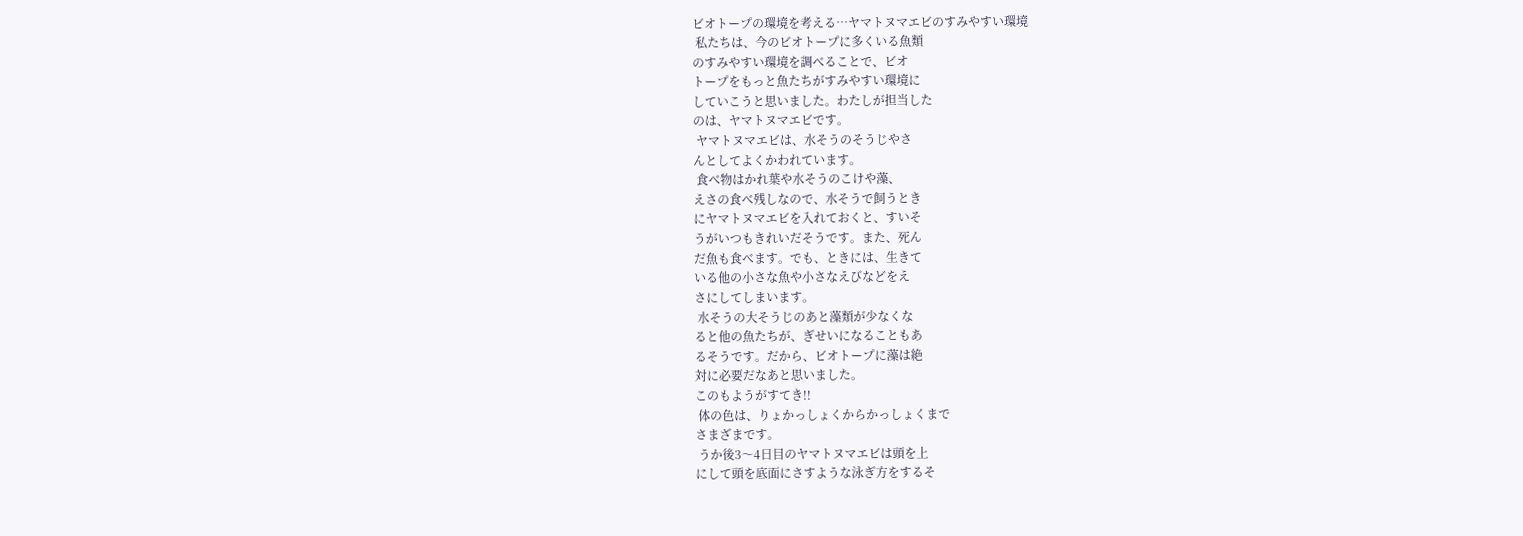ビオトープの環境を考える…ヤマトヌマエビのすみやすい環境
 私たちは、今のビオトープに多くいる魚類
のすみやすい環境を調べることで、ビオ
トープをもっと魚たちがすみやすい環境に
していこうと思いました。わたしが担当した
のは、ヤマトヌマエビです。
 ヤマトヌマエビは、水そうのそうじやさ
んとしてよくかわれています。
 食べ物はかれ葉や水そうのこけや藻、
えさの食べ残しなので、水そうで飼うとき
にヤマトヌマエビを入れておくと、すいそ
うがいつもきれいだそうです。また、死ん
だ魚も食べます。でも、ときには、生きて
いる他の小さな魚や小さなえびなどをえ
さにしてしまいます。
 水そうの大そうじのあと藻類が少なくな
ると他の魚たちが、ぎせいになることもあ
るそうです。だから、ビオトープに藻は絶
対に必要だなあと思いました。
このもようがすてき!!
 体の色は、りょかっしょくからかっしょくまで
さまざまです。
 うか後3〜4日目のヤマトヌマエビは頭を上
にして頭を底面にさすような泳ぎ方をするそ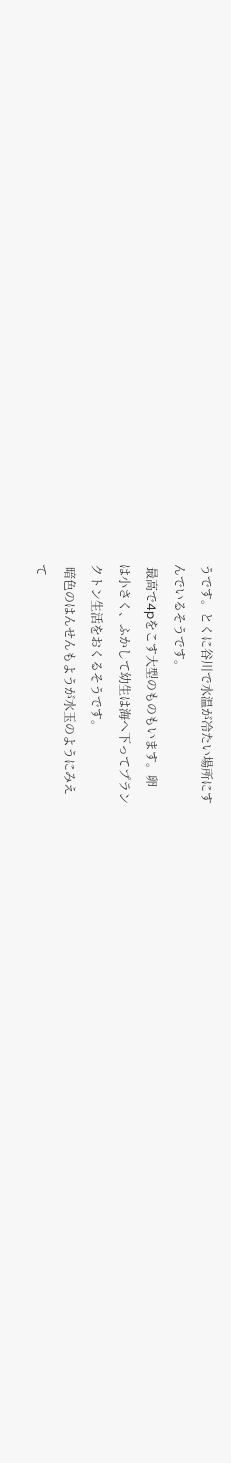うです。とくに谷川で水温が冷たい場所にす
んでいるそうです。
 最高で4pをこす大型のものもいます。卵
は小さく、ふかして幼生は海へ下ってプラン
クトン生活をおくるそうです。
 暗色のはんせんもようが水玉のようにみえ
て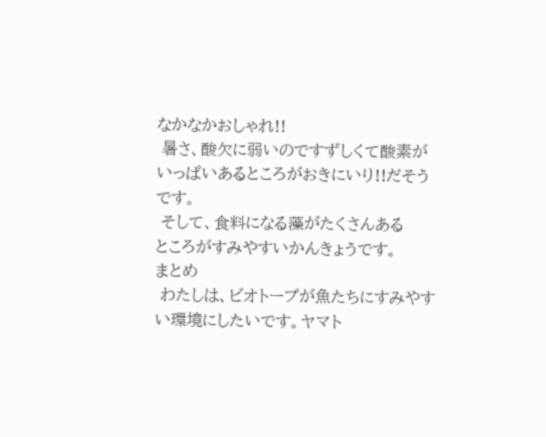なかなかおしゃれ!!
 暑さ、酸欠に弱いのですずしくて酸素が
いっぱいあるところがおきにいり!!だそう
です。
 そして、食料になる藻がたくさんある
ところがすみやすいかんきょうです。
まとめ
 わたしは、ビオトープが魚たちにすみやすい環境にしたいです。ヤマト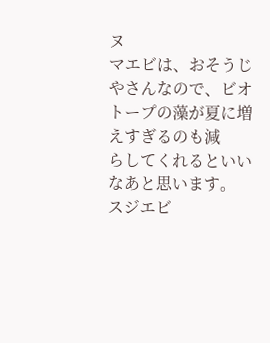ヌ
マエビは、おそうじやさんなので、ビオトープの藻が夏に増えすぎるのも減
らしてくれるといいなあと思います。
スジエビ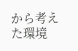から考えた環境